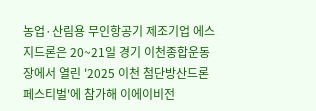농업·산림용 무인항공기 제조기업 에스지드론은 20~21일 경기 이천종합운동장에서 열린 '2025 이천 첨단방산드론 페스티벌'에 참가해 이에이비전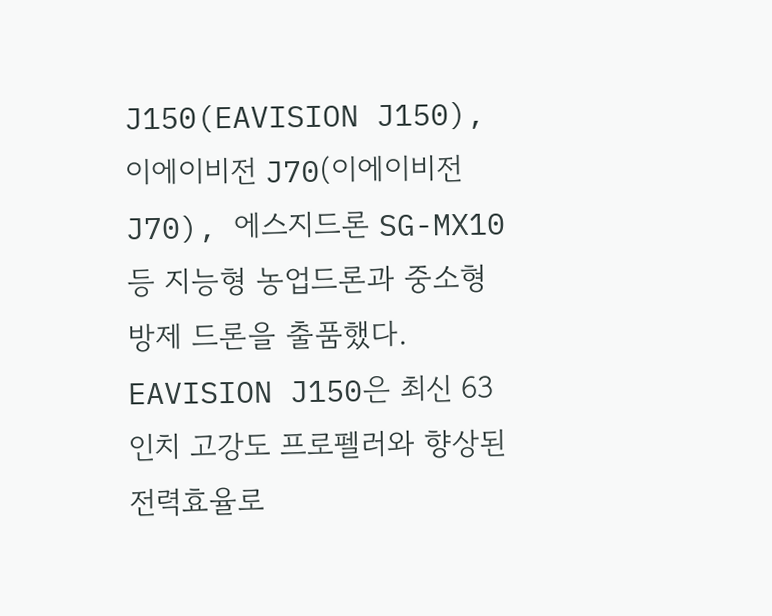J150(EAVISION J150), 이에이비전 J70(이에이비전 J70), 에스지드론 SG-MX10 등 지능형 농업드론과 중소형 방제 드론을 출품했다.
EAVISION J150은 최신 63인치 고강도 프로펠러와 향상된 전력효율로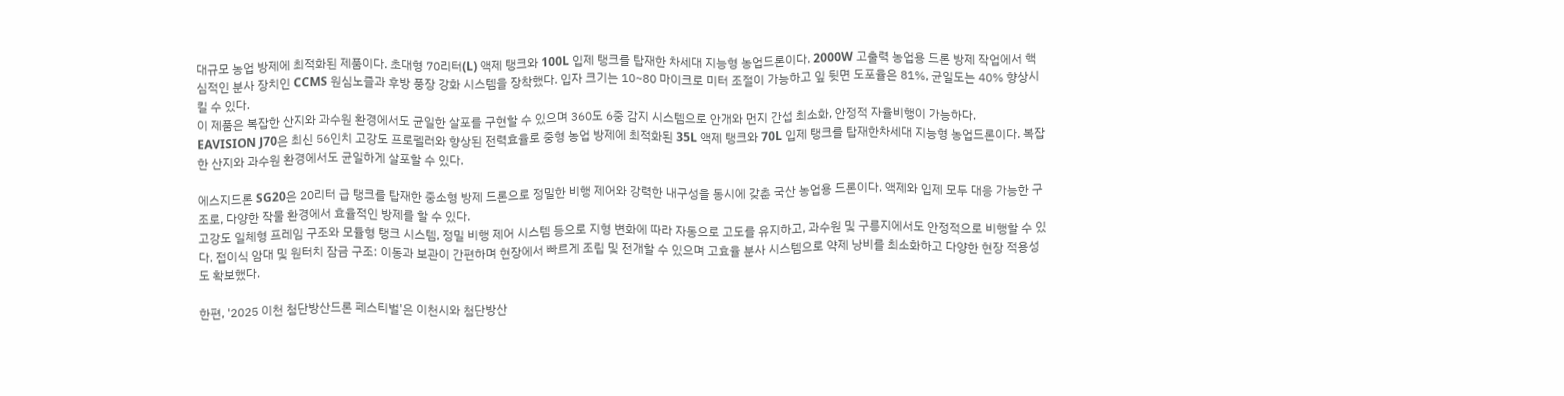대규모 농업 방제에 최적화된 제품이다. 초대형 70리터(L) 액제 탱크와 100L 입제 탱크를 탑재한 차세대 지능형 농업드론이다. 2000W 고출력 농업용 드론 방제 작업에서 핵심적인 분사 장치인 CCMS 원심노즐과 후방 풍장 강화 시스템을 장착했다. 입자 크기는 10~80 마이크로 미터 조절이 가능하고 잎 뒷면 도포율은 81%, 균일도는 40% 향상시킬 수 있다.
이 제품은 복잡한 산지와 과수원 환경에서도 균일한 살포를 구현할 수 있으며 360도 6중 감지 시스템으로 안개와 먼지 간섭 최소화, 안정적 자율비행이 가능하다.
EAVISION J70은 최신 56인치 고강도 프로펠러와 향상된 전력효율로 중형 농업 방제에 최적화된 35L 액제 탱크와 70L 입제 탱크를 탑재한차세대 지능형 농업드론이다. 복잡한 산지와 과수원 환경에서도 균일하게 살포할 수 있다.

에스지드론 SG20은 20리터 급 탱크를 탑재한 중소형 방제 드론으로 정밀한 비행 제어와 강력한 내구성을 동시에 갖춘 국산 농업용 드론이다. 액제와 입제 모두 대응 가능한 구조로, 다양한 작물 환경에서 효율적인 방제를 할 수 있다.
고강도 일체형 프레임 구조와 모듈형 탱크 시스템, 정밀 비행 제어 시스템 등으로 지형 변화에 따라 자동으로 고도를 유지하고, 과수원 및 구릉지에서도 안정적으로 비행할 수 있다. 접이식 암대 및 원터치 잠금 구조: 이동과 보관이 간편하며 현장에서 빠르게 조립 및 전개할 수 있으며 고효율 분사 시스템으로 약제 낭비를 최소화하고 다양한 현장 적용성도 확보했다.

한편, '2025 이천 첨단방산드론 페스티벌'은 이천시와 첨단방산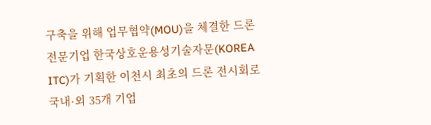구축을 위해 업무협약(MOU)을 체결한 드론 전문기업 한국상호운용성기술자문(KOREA ITC)가 기획한 이천시 최초의 드론 전시회로 국내·외 35개 기업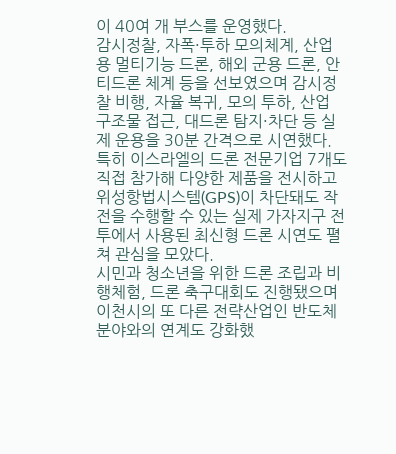이 40여 개 부스를 운영했다.
감시정찰, 자폭·투하 모의체계, 산업용 멀티기능 드론, 해외 군용 드론, 안티드론 체계 등을 선보였으며 감시정찰 비행, 자율 복귀, 모의 투하, 산업 구조물 접근, 대드론 탐지·차단 등 실제 운용을 30분 간격으로 시연했다.
특히 이스라엘의 드론 전문기업 7개도 직접 참가해 다양한 제품을 전시하고 위성항법시스템(GPS)이 차단돼도 작전을 수행할 수 있는 실제 가자지구 전투에서 사용된 최신형 드론 시연도 펼쳐 관심을 모았다.
시민과 청소년을 위한 드론 조립과 비행체험, 드론 축구대회도 진행됐으며 이천시의 또 다른 전략산업인 반도체 분야와의 연계도 강화했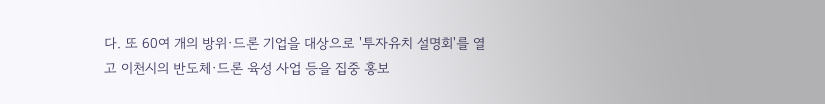다. 또 60여 개의 방위·드론 기업을 대상으로 '투자유치 설명회'를 열고 이천시의 반도체·드론 육성 사업 등을 집중 홍보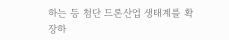하는 등 첨단 드론산업 생태계를 확장하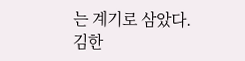는 계기로 삼았다.
김한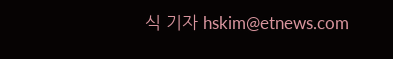식 기자 hskim@etnews.com